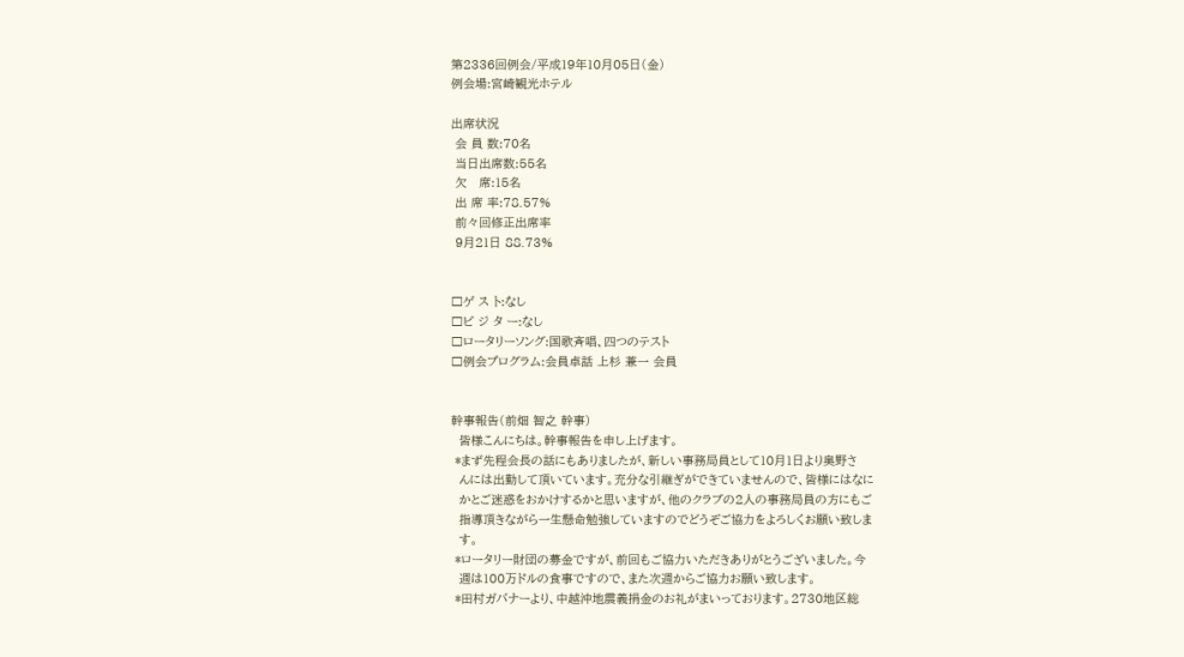第2336回例会/平成19年10月05日(金)
例会場:宮崎観光ホテル

出席状況
 会 員 数:70名
 当日出席数:55名
 欠   席:15名
 出 席 率:78.57%
 前々回修正出席率
 9月21日 88.73%


□ゲ ス ト:なし
□ビ ジ タ ー:なし
□ロータリーソング:国歌斉唱、四つのテスト
□例会プログラム:会員卓話 上杉 兼一 会員


幹事報告(前畑 智之 幹事)
  皆様こんにちは。幹事報告を申し上げます。
 *まず先程会長の話にもありましたが、新しい事務局員として10月1日より奥野さ
  んには出勤して頂いています。充分な引継ぎができていませんので、皆様にはなに
  かとご迷惑をおかけするかと思いますが、他のクラブの2人の事務局員の方にもご
  指導頂きながら一生懸命勉強していますのでどうぞご協力をよろしくお願い致しま
  す。
 *ロータリー財団の募金ですが、前回もご協力いただきありがとうございました。今
  週は100万ドルの食事ですので、また次週からご協力お願い致します。
 *田村ガバナーより、中越沖地震義捐金のお礼がまいっております。2730地区総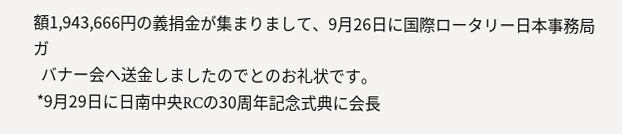額1,943,666円の義捐金が集まりまして、9月26日に国際ロータリー日本事務局ガ
  バナー会へ送金しましたのでとのお礼状です。
 *9月29日に日南中央RCの30周年記念式典に会長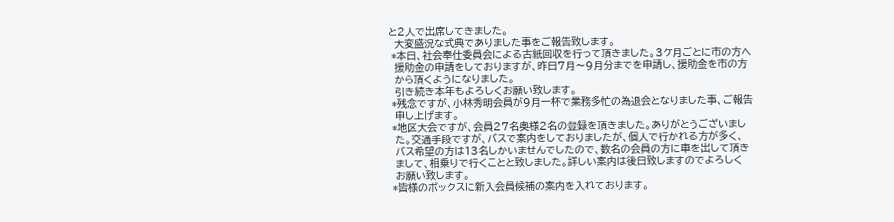と2人で出席してきました。
  大変盛況な式典でありました事をご報告致します。
 *本日、社会奉仕委員会による古紙回収を行って頂きました。3ケ月ごとに市の方へ
  援助金の申請をしておりますが、昨日7月〜9月分までを申請し、援助金を市の方
  から頂くようになりました。
  引き続き本年もよろしくお願い致します。
 *残念ですが、小林秀明会員が9月一杯で業務多忙の為退会となりました事、ご報告
  申し上げます。
 *地区大会ですが、会員27名奥様2名の登録を頂きました。ありがとうございまし
  た。交通手段ですが、バスで案内をしておりましたが、個人で行かれる方が多く、
  バス希望の方は13名しかいませんでしたので、数名の会員の方に車を出して頂き
  まして、相乗りで行くことと致しました。詳しい案内は後日致しますのでよろしく
  お願い致します。
 *皆様のボックスに新入会員候補の案内を入れております。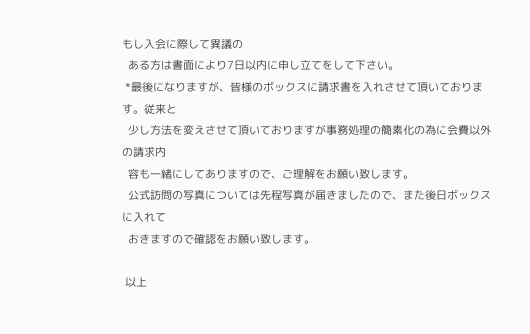もし入会に際して異議の
  ある方は書面により7日以内に申し立てをして下さい。
 *最後になりますが、皆様のボックスに請求書を入れさせて頂いております。従来と
  少し方法を変えさせて頂いておりますが事務処理の簡素化の為に会費以外の請求内
  容も一緒にしてありますので、ご理解をお願い致します。
  公式訪問の写真については先程写真が届きましたので、また後日ボックスに入れて
  おきますので確認をお願い致します。

 以上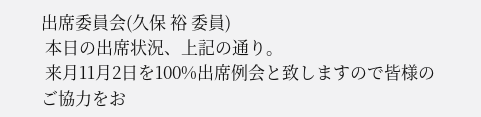出席委員会(久保 裕 委員)
 本日の出席状況、上記の通り。
 来月11月2日を100%出席例会と致しますので皆様のご協力をお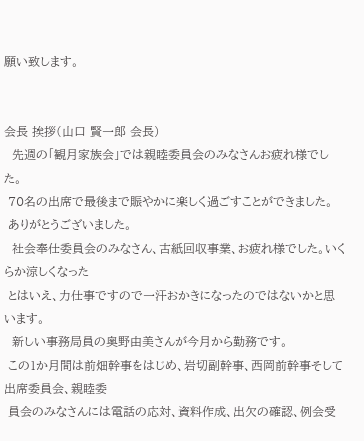願い致します。


会長 挨拶(山口 賢一郎 会長)
  先週の「観月家族会」では親睦委員会のみなさんお疲れ様でした。
 70名の出席で最後まで賑やかに楽しく過ごすことができました。
 ありがとうございました。
  社会奉仕委員会のみなさん、古紙回収事業、お疲れ様でした。いくらか涼しくなった
 とはいえ、力仕事ですので一汗おかきになったのではないかと思います。
  新しい事務局員の奥野由美さんが今月から勤務です。
 この1か月間は前畑幹事をはじめ、岩切副幹事、西岡前幹事そして出席委員会、親睦委
 員会のみなさんには電話の応対、資料作成、出欠の確認、例会受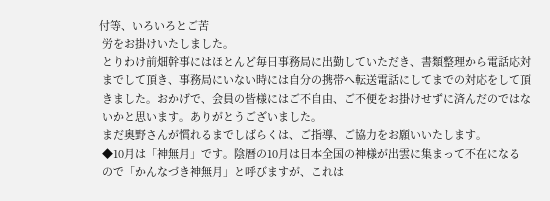付等、いろいろとご苦
 労をお掛けいたしました。
 とりわけ前畑幹事にはほとんど毎日事務局に出勤していただき、書類整理から電話応対
 までして頂き、事務局にいない時には自分の携帯へ転送電話にしてまでの対応をして頂
 きました。おかげで、会員の皆様にはご不自由、ご不便をお掛けせずに済んだのではな
 いかと思います。ありがとうございました。
 まだ奥野さんが慣れるまでしばらくは、ご指導、ご協力をお願いいたします。
 ◆10月は「神無月」です。陰暦の10月は日本全国の神様が出雲に集まって不在になる
 ので「かんなづき神無月」と呼びますが、これは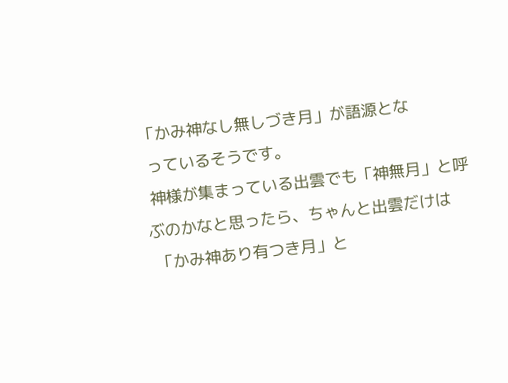「かみ神なし無しづき月」が語源とな
 っているそうです。
 神様が集まっている出雲でも「神無月」と呼ぶのかなと思ったら、ちゃんと出雲だけは
 「かみ神あり有つき月」と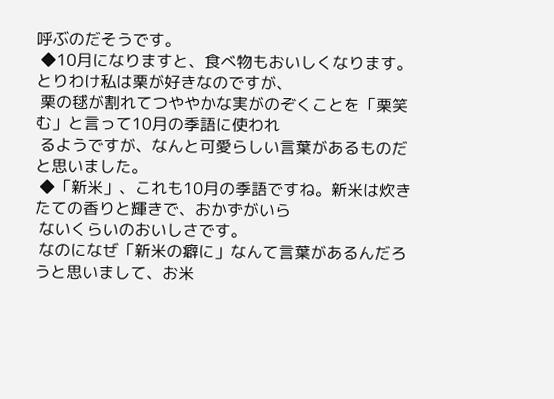呼ぶのだそうです。
 ◆10月になりますと、食べ物もおいしくなります。とりわけ私は栗が好きなのですが、
 栗の毬が割れてつややかな実がのぞくことを「栗笑む」と言って10月の季語に使われ
 るようですが、なんと可愛らしい言葉があるものだと思いました。
 ◆「新米」、これも10月の季語ですね。新米は炊きたての香りと輝きで、おかずがいら
 ないくらいのおいしさです。
 なのになぜ「新米の癖に」なんて言葉があるんだろうと思いまして、お米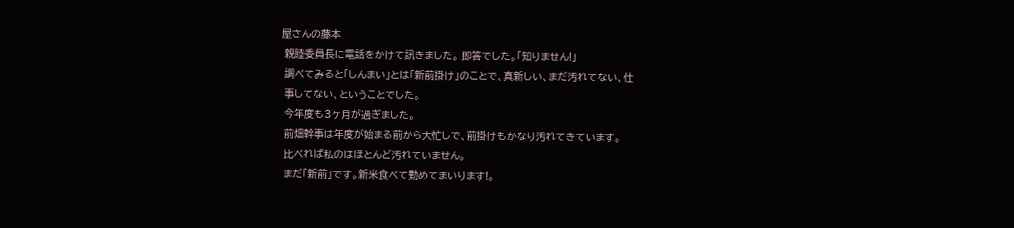屋さんの藤本
 親睦委員長に電話をかけて訊きました。 即答でした。「知りません!」
 調べてみると「しんまい」とは「新前掛け」のことで、真新しい、まだ汚れてない、仕
 事してない、ということでした。
 今年度も3ヶ月が過ぎました。
 前畑幹事は年度が始まる前から大忙しで、前掛けもかなり汚れてきています。
 比べれば私のはほとんど汚れていません。
 まだ「新前」です。新米食べて勤めてまいります!。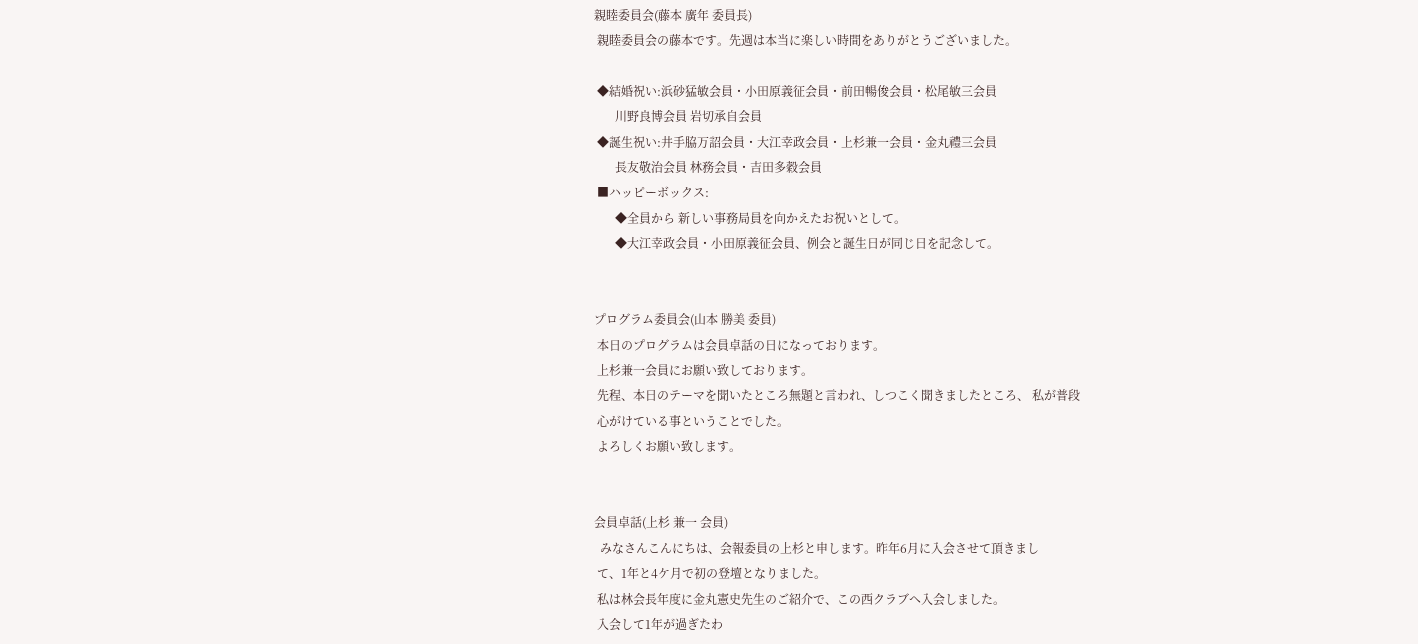親睦委員会(藤本 廣年 委員長)
 親睦委員会の藤本です。先週は本当に楽しい時間をありがとうございました。

 ◆結婚祝い:浜砂猛敏会員・小田原義征会員・前田暢俊会員・松尾敏三会員
       川野良博会員 岩切承自会員
 ◆誕生祝い:井手脇万詔会員・大江幸政会員・上杉兼一会員・金丸禮三会員
       長友敬治会員 林務会員・吉田多穀会員
 ■ハッピーボックス:
       ◆全員から 新しい事務局員を向かえたお祝いとして。
       ◆大江幸政会員・小田原義征会員、例会と誕生日が同じ日を記念して。


プログラム委員会(山本 勝美 委員)
 本日のプログラムは会員卓話の日になっております。
 上杉兼一会員にお願い致しております。
 先程、本日のテーマを聞いたところ無題と言われ、しつこく聞きましたところ、 私が普段
 心がけている事ということでした。
 よろしくお願い致します。


会員卓話(上杉 兼一 会員)
  みなさんこんにちは、会報委員の上杉と申します。昨年6月に入会させて頂きまし
 て、1年と4ケ月で初の登壇となりました。
 私は林会長年度に金丸憲史先生のご紹介で、この西クラブへ入会しました。
 入会して1年が過ぎたわ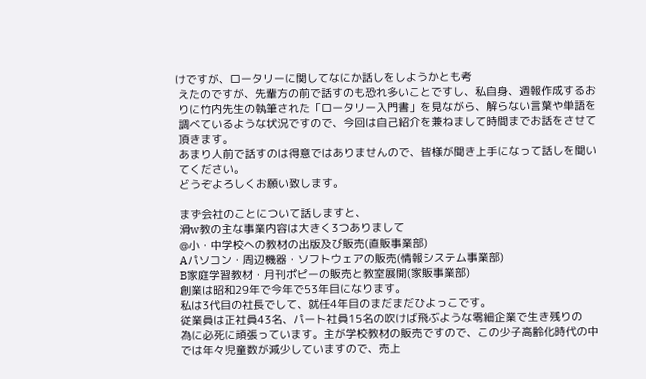けですが、ロータリーに関してなにか話しをしようかとも考
 えたのですが、先輩方の前で話すのも恐れ多いことですし、私自身、週報作成するお
 りに竹内先生の執筆された「ロータリー入門書」を見ながら、解らない言葉や単語を
 調べているような状況ですので、今回は自己紹介を兼ねまして時間までお話をさせて
 頂きます。
 あまり人前で話すのは得意ではありませんので、皆様が聞き上手になって話しを聞い
 てください。
 どうぞよろしくお願い致します。

 まず会社のことについて話しますと、
 滑w教の主な事業内容は大きく3つありまして
 @小・中学校への教材の出版及び販売(直販事業部)
 Aパソコン・周辺機器・ソフトウェアの販売(情報システム事業部)
 B家庭学習教材・月刊ポピーの販売と教室展開(家販事業部)
 創業は昭和29年で今年で53年目になります。
 私は3代目の社長でして、就任4年目のまだまだひよっこです。
 従業員は正社員43名、パート社員15名の吹けば飛ぶような零細企業で生き残りの
 為に必死に頑張っています。主が学校教材の販売ですので、この少子高齢化時代の中
 では年々児童数が減少していますので、売上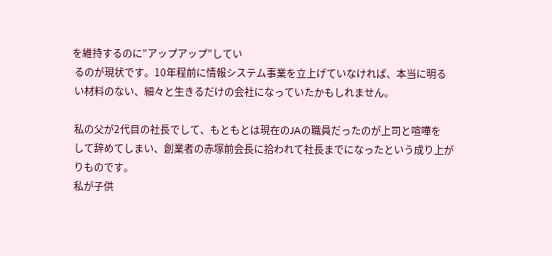を維持するのに”アップアップ”してい
 るのが現状です。10年程前に情報システム事業を立上げていなければ、本当に明る
 い材料のない、細々と生きるだけの会社になっていたかもしれません。

 私の父が2代目の社長でして、もともとは現在のJAの職員だったのが上司と喧嘩を
 して辞めてしまい、創業者の赤塚前会長に拾われて社長までになったという成り上が
 りものです。
 私が子供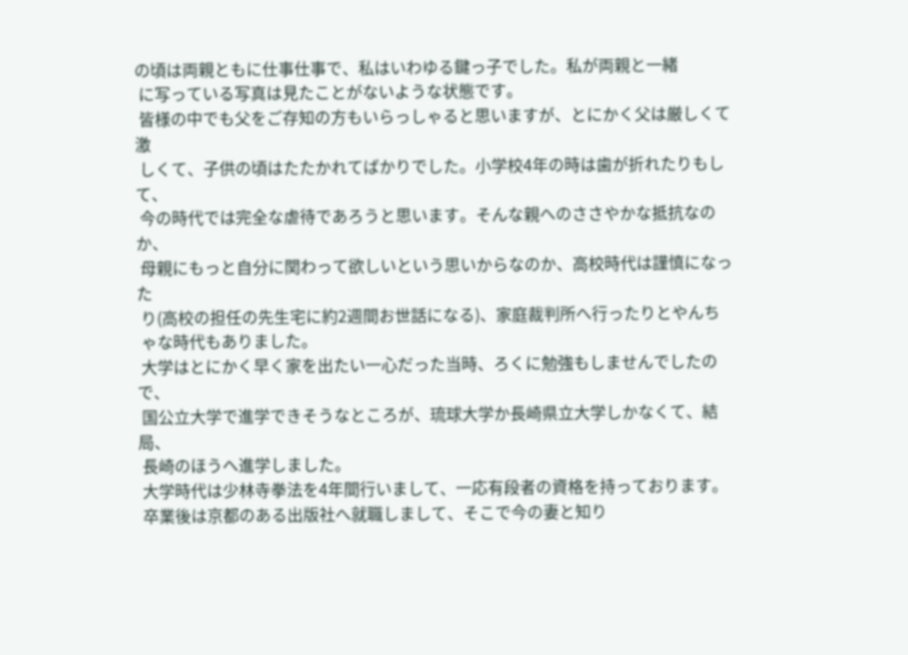の頃は両親ともに仕事仕事で、私はいわゆる鍵っ子でした。私が両親と一緒
 に写っている写真は見たことがないような状態です。
 皆様の中でも父をご存知の方もいらっしゃると思いますが、とにかく父は厳しくて激
 しくて、子供の頃はたたかれてばかりでした。小学校4年の時は歯が折れたりもして、
 今の時代では完全な虐待であろうと思います。そんな親へのささやかな抵抗なのか、
 母親にもっと自分に関わって欲しいという思いからなのか、高校時代は謹慎になった
 り(高校の担任の先生宅に約2週間お世話になる)、家庭裁判所へ行ったりとやんち
 ゃな時代もありました。
 大学はとにかく早く家を出たい一心だった当時、ろくに勉強もしませんでしたので、
 国公立大学で進学できそうなところが、琉球大学か長崎県立大学しかなくて、結局、
 長崎のほうへ進学しました。
 大学時代は少林寺拳法を4年間行いまして、一応有段者の資格を持っております。
 卒業後は京都のある出版社へ就職しまして、そこで今の妻と知り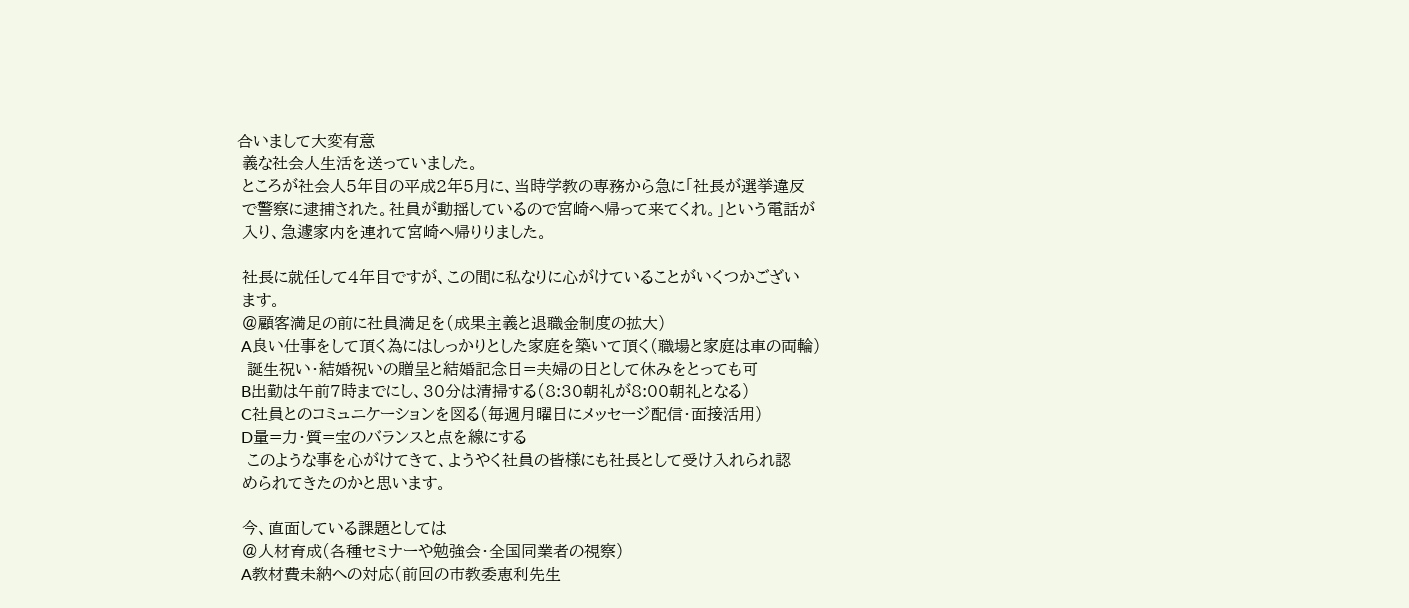合いまして大変有意
 義な社会人生活を送っていました。
 ところが社会人5年目の平成2年5月に、当時学教の専務から急に「社長が選挙違反
 で警察に逮捕された。社員が動揺しているので宮崎へ帰って来てくれ。」という電話が
 入り、急遽家内を連れて宮崎へ帰りりました。

 社長に就任して4年目ですが、この間に私なりに心がけていることがいくつかござい
 ます。
 @顧客満足の前に社員満足を(成果主義と退職金制度の拡大)
 A良い仕事をして頂く為にはしっかりとした家庭を築いて頂く(職場と家庭は車の両輪)
  誕生祝い・結婚祝いの贈呈と結婚記念日=夫婦の日として休みをとっても可
 B出勤は午前7時までにし、30分は清掃する(8:30朝礼が8:00朝礼となる)
 C社員とのコミュニケーションを図る(毎週月曜日にメッセージ配信・面接活用)
 D量=力・質=宝のバランスと点を線にする
  このような事を心がけてきて、ようやく社員の皆様にも社長として受け入れられ認
 められてきたのかと思います。

 今、直面している課題としては
 @人材育成(各種セミナーや勉強会・全国同業者の視察)
 A教材費未納への対応(前回の市教委恵利先生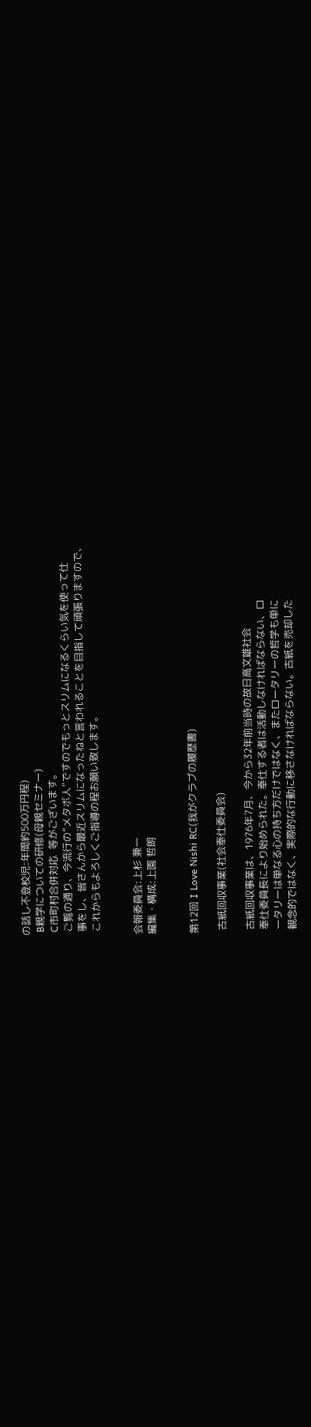の話し不登校児:年間約500万円程)
 B親学についての研修(母親セミナー)
 C市町村合併対応  等がございます。
 ご覧の通り、今流行の”メタボ人”ですのでもっとスリムになるくらい気を使って仕
 事をし、皆さんから最近スリムになったねと言われることを目指して頑張りますので、
 これからもよろしくご指導の程お願い致します。


会報委員会:上杉 兼一
編集・構成:上園 哲朗


第12回 I Love Nishi RC(我がクラブの履歴書)

 古紙回収事業(社会奉仕委員会)

 古紙回収事業は、1976年7月、今から32年前当時の故日高文雄社会
 奉仕委員長により始められた。奉仕する者は活動しなければならない、ロ
 ータリーは単なる心の持ち方だけではなく、またロータリーの哲学も単に
 観念的ではなく、実際的な行動に移さなければならない。古紙を売却した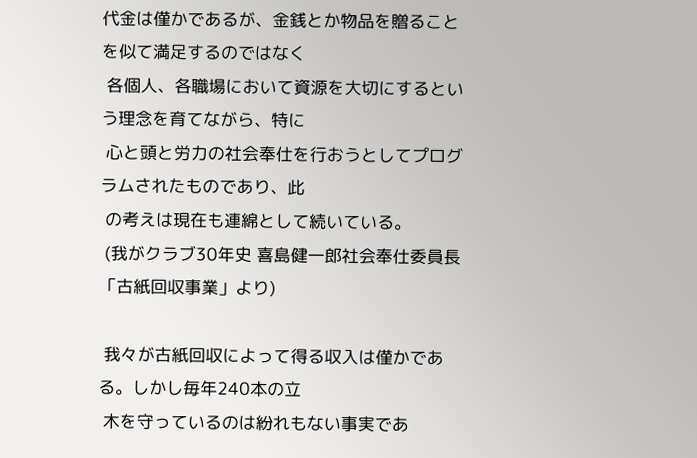代金は僅かであるが、金銭とか物品を贈ることを似て満足するのではなく
 各個人、各職場において資源を大切にするという理念を育てながら、特に
 心と頭と労力の社会奉仕を行おうとしてプログラムされたものであり、此
 の考えは現在も連綿として続いている。
 (我がクラブ30年史 喜島健一郎社会奉仕委員長「古紙回収事業」より)

 我々が古紙回収によって得る収入は僅かである。しかし毎年240本の立
 木を守っているのは紛れもない事実であ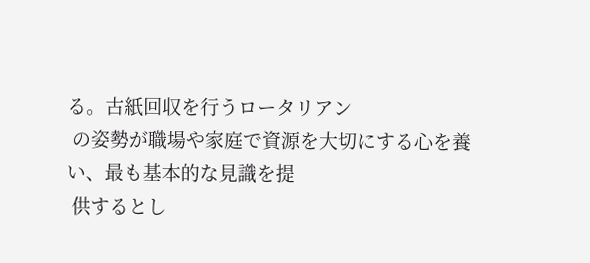る。古紙回収を行うロータリアン
 の姿勢が職場や家庭で資源を大切にする心を養い、最も基本的な見識を提
 供するとし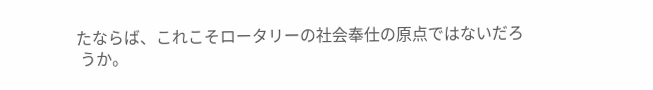たならば、これこそロータリーの社会奉仕の原点ではないだろ
 うか。